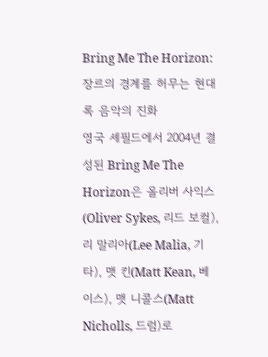Bring Me The Horizon: 장르의 경계를 허무는 현대 록 음악의 진화
영국 셰필드에서 2004년 결성된 Bring Me The Horizon은 올리버 사익스(Oliver Sykes, 리드 보컬), 리 말리아(Lee Malia, 기타), 맷 킨(Matt Kean, 베이스), 맷 니콜스(Matt Nicholls, 드럼)로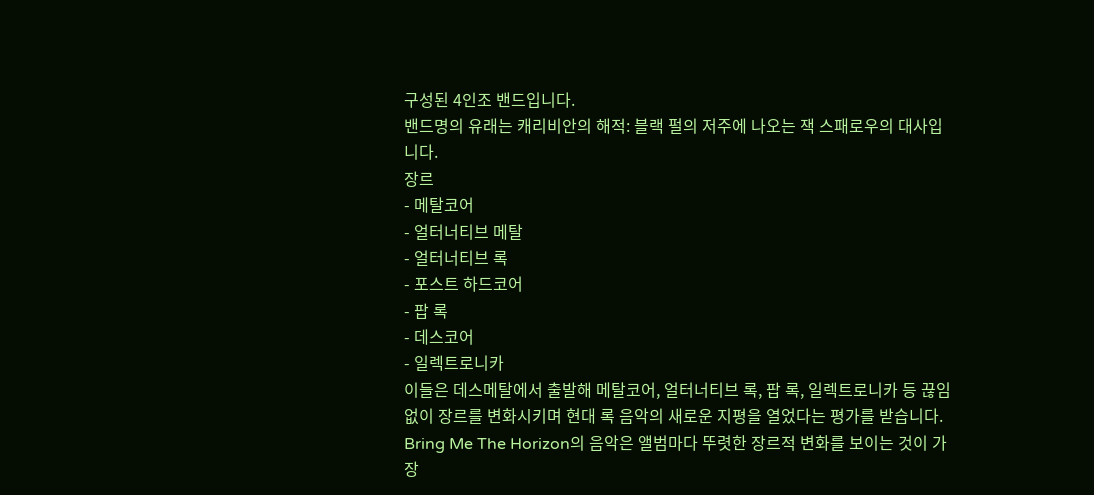구성된 4인조 밴드입니다.
밴드명의 유래는 캐리비안의 해적: 블랙 펄의 저주에 나오는 잭 스패로우의 대사입니다.
장르
- 메탈코어
- 얼터너티브 메탈
- 얼터너티브 록
- 포스트 하드코어
- 팝 록
- 데스코어
- 일렉트로니카
이들은 데스메탈에서 출발해 메탈코어, 얼터너티브 록, 팝 록, 일렉트로니카 등 끊임없이 장르를 변화시키며 현대 록 음악의 새로운 지평을 열었다는 평가를 받습니다.
Bring Me The Horizon의 음악은 앨범마다 뚜렷한 장르적 변화를 보이는 것이 가장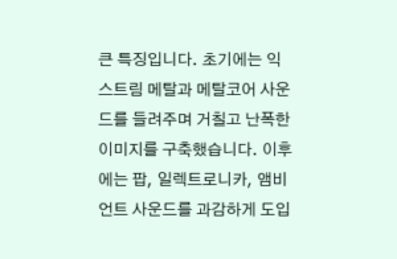큰 특징입니다. 초기에는 익스트림 메탈과 메탈코어 사운드를 들려주며 거칠고 난폭한 이미지를 구축했습니다. 이후에는 팝, 일렉트로니카, 앰비언트 사운드를 과감하게 도입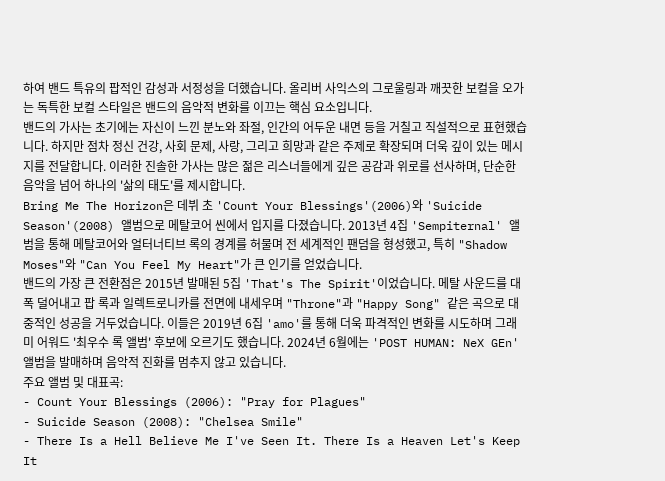하여 밴드 특유의 팝적인 감성과 서정성을 더했습니다. 올리버 사익스의 그로울링과 깨끗한 보컬을 오가는 독특한 보컬 스타일은 밴드의 음악적 변화를 이끄는 핵심 요소입니다.
밴드의 가사는 초기에는 자신이 느낀 분노와 좌절, 인간의 어두운 내면 등을 거칠고 직설적으로 표현했습니다. 하지만 점차 정신 건강, 사회 문제, 사랑, 그리고 희망과 같은 주제로 확장되며 더욱 깊이 있는 메시지를 전달합니다. 이러한 진솔한 가사는 많은 젊은 리스너들에게 깊은 공감과 위로를 선사하며, 단순한 음악을 넘어 하나의 '삶의 태도'를 제시합니다.
Bring Me The Horizon은 데뷔 초 'Count Your Blessings'(2006)와 'Suicide Season'(2008) 앨범으로 메탈코어 씬에서 입지를 다졌습니다. 2013년 4집 'Sempiternal' 앨범을 통해 메탈코어와 얼터너티브 록의 경계를 허물며 전 세계적인 팬덤을 형성했고, 특히 "Shadow Moses"와 "Can You Feel My Heart"가 큰 인기를 얻었습니다.
밴드의 가장 큰 전환점은 2015년 발매된 5집 'That's The Spirit'이었습니다. 메탈 사운드를 대폭 덜어내고 팝 록과 일렉트로니카를 전면에 내세우며 "Throne"과 "Happy Song" 같은 곡으로 대중적인 성공을 거두었습니다. 이들은 2019년 6집 'amo'를 통해 더욱 파격적인 변화를 시도하며 그래미 어워드 '최우수 록 앨범' 후보에 오르기도 했습니다. 2024년 6월에는 'POST HUMAN: NeX GEn' 앨범을 발매하며 음악적 진화를 멈추지 않고 있습니다.
주요 앨범 및 대표곡:
- Count Your Blessings (2006): "Pray for Plagues"
- Suicide Season (2008): "Chelsea Smile"
- There Is a Hell Believe Me I've Seen It. There Is a Heaven Let's Keep It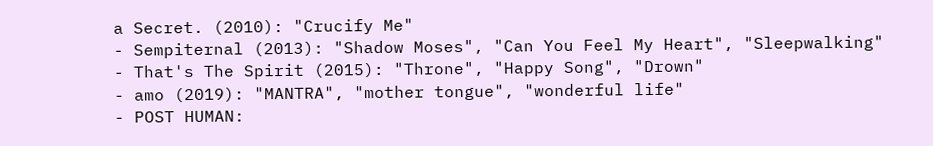a Secret. (2010): "Crucify Me"
- Sempiternal (2013): "Shadow Moses", "Can You Feel My Heart", "Sleepwalking"
- That's The Spirit (2015): "Throne", "Happy Song", "Drown"
- amo (2019): "MANTRA", "mother tongue", "wonderful life"
- POST HUMAN: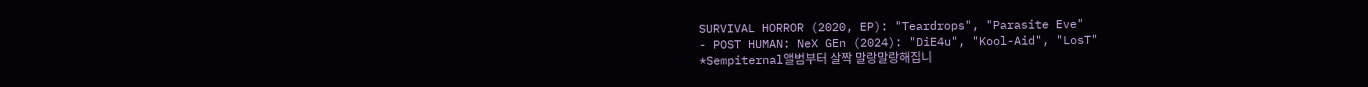SURVIVAL HORROR (2020, EP): "Teardrops", "Parasite Eve"
- POST HUMAN: NeX GEn (2024): "DiE4u", "Kool-Aid", "LosT"
*Sempiternal앨범부터 살짝 말랑말랑해집니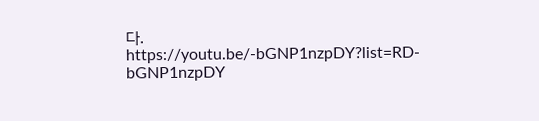다.
https://youtu.be/-bGNP1nzpDY?list=RD-bGNP1nzpDY